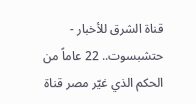قناة الشرق للأخبار - حتشبسوت.. 22 عاماً من الحكم الذي غيّر مصر قناة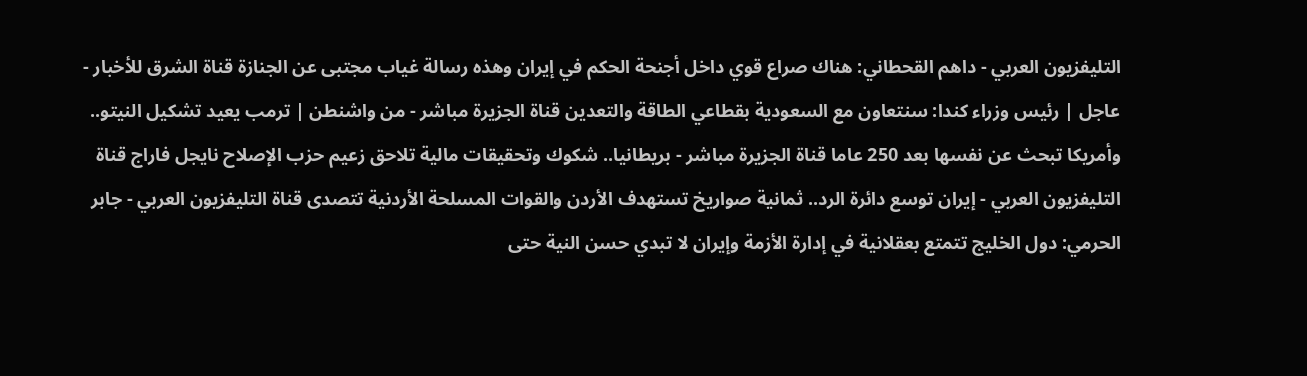التليفزيون العربي - داهم القحطاني: هناك صراع قوي داخل أجنحة الحكم في إيران وهذه رسالة غياب مجتبى عن الجنازة قناة الشرق للأخبار - عاجل | رئيس وزراء كندا: سنتعاون مع السعودية بقطاعي الطاقة والتعدين قناة الجزيرة مباشر - من واشنطن | ترمب يعيد تشكيل النيتو.. وأمريكا تبحث عن نفسها بعد 250 عاما قناة الجزيرة مباشر - بريطانيا.. شكوك وتحقيقات مالية تلاحق زعيم حزب الإصلاح نايجل فاراج قناة التليفزيون العربي - إيران توسع دائرة الرد.. ثمانية صواريخ تستهدف الأردن والقوات المسلحة الأردنية تتصدى قناة التليفزيون العربي - جابر الحرمي: دول الخليج تتمتع بعقلانية في إدارة الأزمة وإيران لا تبدي حسن النية حتى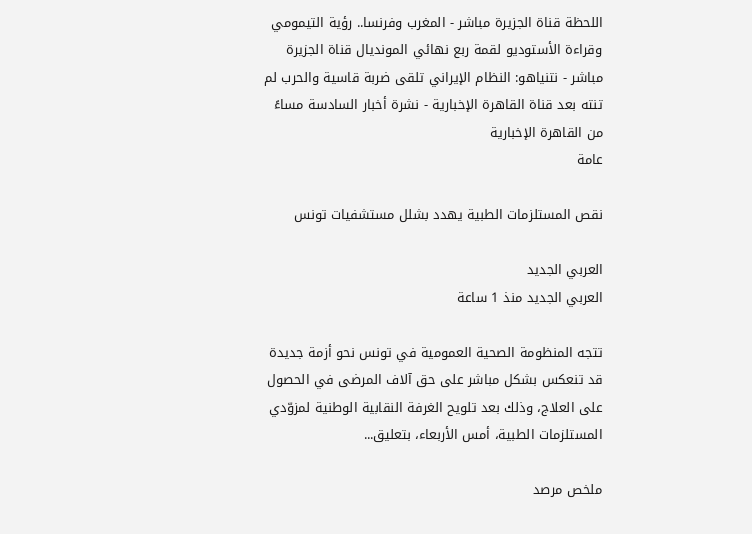اللحظة قناة الجزيرة مباشر - المغرب وفرنسا.. رؤية التيمومي وقراءة الأستوديو لقمة ربع نهائي المونديال قناة الجزيرة مباشر - نتنياهو: النظام الإيراني تلقى ضربة قاسية والحرب لم تنته بعد قناة القاهرة الإخبارية - نشرة أخبار السادسة مساءً من القاهرة الإخبارية
عامة

نقص المستلزمات الطبية يهدد بشلل مستشفيات تونس

العربي الجديد
العربي الجديد منذ 1 ساعة

تتجه المنظومة الصحية العمومية في تونس نحو أزمة جديدة قد تنعكس بشكل مباشر على حق آلاف المرضى في الحصول على العلاج، وذلك بعد تلويح الغرفة النقابية الوطنية لمزوّدي المستلزمات الطبية، أمس الأربعاء، بتعليق...

ملخص مرصد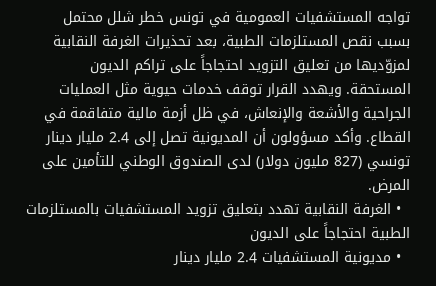تواجه المستشفيات العمومية في تونس خطر شلل محتمل بسبب نقص المستلزمات الطبية، بعد تحذيرات الغرفة النقابية لمزوّديها من تعليق التزويد احتجاجاً على تراكم الديون المستحقة. ويهدد القرار توقف خدمات حيوية مثل العمليات الجراحية والأشعة والإنعاش، في ظل أزمة مالية متفاقمة في القطاع. وأكد مسؤولون أن المديونية تصل إلى 2.4 مليار دينار تونسي (827 مليون دولار) لدى الصندوق الوطني للتأمين على المرض.
  • الغرفة النقابية تهدد بتعليق تزويد المستشفيات بالمستلزمات الطبية احتجاجاً على الديون
  • مديونية المستشفيات 2.4 مليار دينار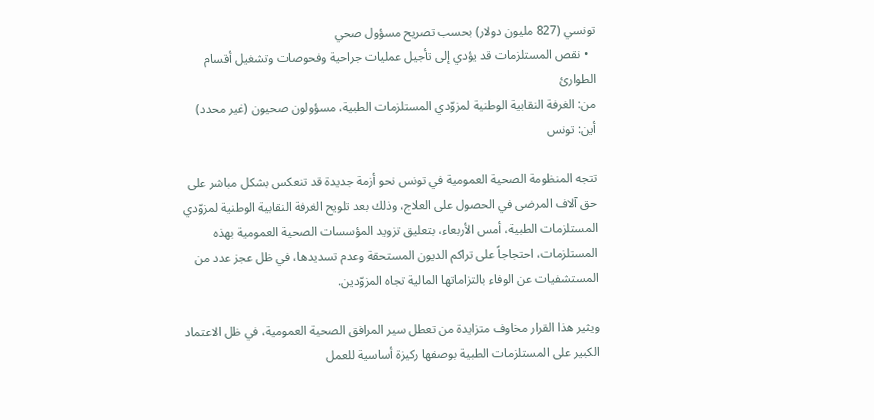تونسي (827 مليون دولار) بحسب تصريح مسؤول صحي
  • نقص المستلزمات قد يؤدي إلى تأجيل عمليات جراحية وفحوصات وتشغيل أقسام الطوارئ
من: الغرفة النقابية الوطنية لمزوّدي المستلزمات الطبية، مسؤولون صحيون (غير محدد) أين: تونس

تتجه المنظومة الصحية العمومية في تونس نحو أزمة جديدة قد تنعكس بشكل مباشر على حق آلاف المرضى في الحصول على العلاج، وذلك بعد تلويح الغرفة النقابية الوطنية لمزوّدي المستلزمات الطبية، أمس الأربعاء، بتعليق تزويد المؤسسات الصحية العمومية بهذه المستلزمات، احتجاجاً على تراكم الديون المستحقة وعدم تسديدها، في ظل عجز عدد من المستشفيات عن الوفاء بالتزاماتها المالية تجاه المزوّدين.

ويثير هذا القرار مخاوف متزايدة من تعطل سير المرافق الصحية العمومية، في ظل الاعتماد الكبير على المستلزمات الطبية بوصفها ركيزة أساسية للعمل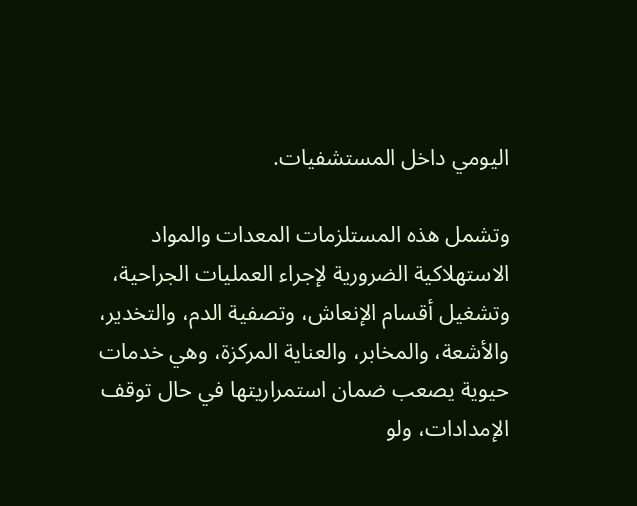اليومي داخل المستشفيات.

وتشمل هذه المستلزمات المعدات والمواد الاستهلاكية الضرورية لإجراء العمليات الجراحية، وتشغيل أقسام الإنعاش، وتصفية الدم، والتخدير، والأشعة، والمخابر، والعناية المركزة، وهي خدمات حيوية يصعب ضمان استمراريتها في حال توقف الإمدادات، ولو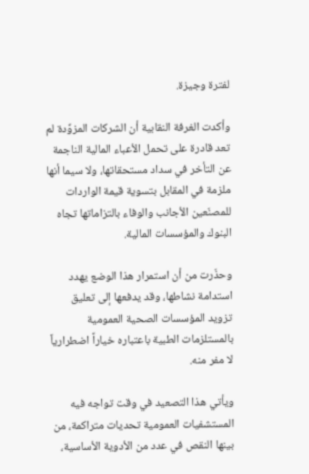لفترة وجيزة.

وأكدت الغرفة النقابية أن الشركات المزوِّدة لم تعد قادرة على تحمل الأعباء المالية الناجمة عن التأخر في سداد مستحقاتها، ولا سيما أنها ملزمة في المقابل بتسوية قيمة الواردات للمصنّعين الأجانب والوفاء بالتزاماتها تجاه البنوك والمؤسسات المالية.

وحذّرت من أن استمرار هذا الوضع يهدد استدامة نشاطها، وقد يدفعها إلى تعليق تزويد المؤسسات الصحية العمومية بالمستلزمات الطبية باعتباره خياراً اضطرارياً لا مفر منه.

ويأتي هذا التصعيد في وقت تواجه فيه المستشفيات العمومية تحديات متراكمة، من بينها النقص في عدد من الأدوية الأساسية،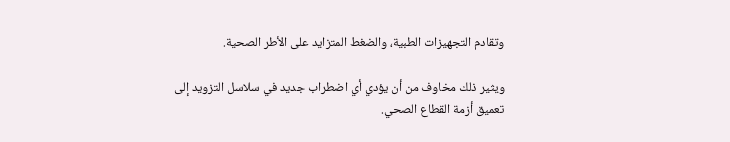وتقادم التجهيزات الطبية، والضغط المتزايد على الأطر الصحية.

ويثير ذلك مخاوف من أن يؤدي أي اضطراب جديد في سلاسل التزويد إلى تعميق أزمة القطاع الصحي.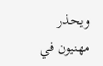ويحذر مهنيون في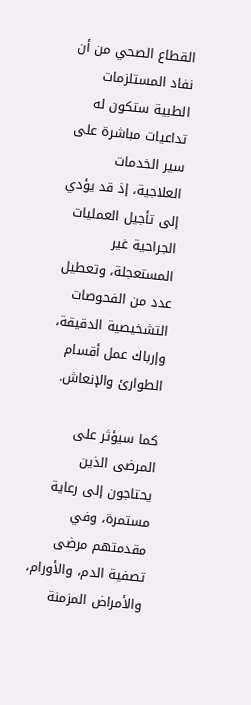القطاع الصحي من أن نفاد المستلزمات الطبية ستكون له تداعيات مباشرة على سير الخدمات العلاجية، إذ قد يؤدي إلى تأجيل العمليات الجراحية غير المستعجلة، وتعطيل عدد من الفحوصات التشخيصية الدقيقة، وإرباك عمل أقسام الطوارئ والإنعاش.

كما سيؤثر على المرضى الذين يحتاجون إلى رعاية مستمرة، وفي مقدمتهم مرضى تصفية الدم، والأورام، والأمراض المزمنة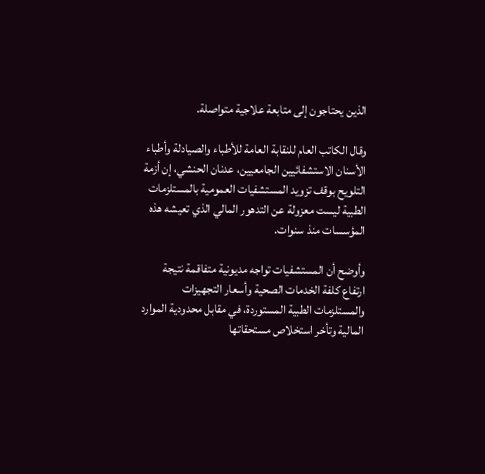الذين يحتاجون إلى متابعة علاجية متواصلة.

وقال الكاتب العام للنقابة العامة للأطباء والصيادلة وأطباء الأسنان الاستشفائيين الجامعيين، عدنان الحنشي، إن أزمة التلويح بوقف تزويد المستشفيات العمومية بالمستلزمات الطبية ليست معزولة عن التدهور المالي الذي تعيشه هذه المؤسسات منذ سنوات.

وأوضح أن المستشفيات تواجه مديونية متفاقمة نتيجة ارتفاع كلفة الخدمات الصحية وأسعار التجهيزات والمستلزمات الطبية المستوردة، في مقابل محدودية الموارد المالية وتأخر استخلاص مستحقاتها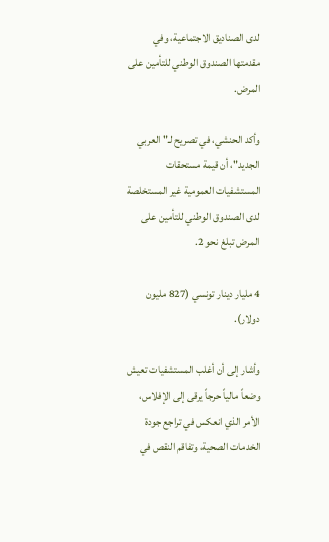لدى الصناديق الاجتماعية، وفي مقدمتها الصندوق الوطني للتأمين على المرض.

وأكد الحنشي، في تصريح لـ" العربي الجديد"، أن قيمة مستحقات المستشفيات العمومية غير المستخلصة لدى الصندوق الوطني للتأمين على المرض تبلغ نحو 2.

4 مليار دينار تونسي (827 مليون دولار).

وأشار إلى أن أغلب المستشفيات تعيش وضعاً مالياً حرجاً يرقى إلى الإفلاس، الأمر الذي انعكس في تراجع جودة الخدمات الصحية، وتفاقم النقص في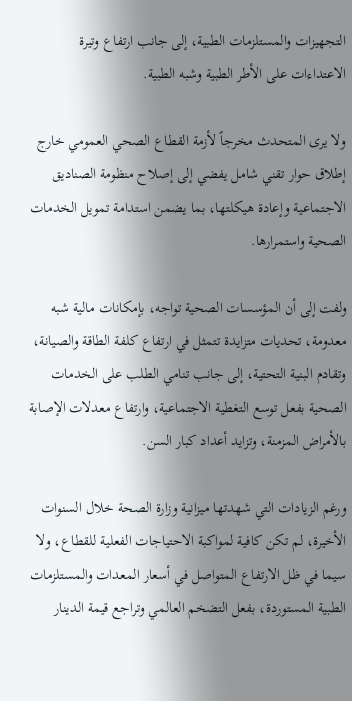التجهيزات والمستلزمات الطبية، إلى جانب ارتفاع وتيرة الاعتداءات على الأطر الطبية وشبه الطبية.

ولا يرى المتحدث مخرجاً لأزمة القطاع الصحي العمومي خارج إطلاق حوار تقني شامل يفضي إلى إصلاح منظومة الصناديق الاجتماعية وإعادة هيكلتها، بما يضمن استدامة تمويل الخدمات الصحية واستمرارها.

ولفت إلى أن المؤسسات الصحية تواجه، بإمكانات مالية شبه معدومة، تحديات متزايدة تتمثل في ارتفاع كلفة الطاقة والصيانة، وتقادم البنية التحتية، إلى جانب تنامي الطلب على الخدمات الصحية بفعل توسع التغطية الاجتماعية، وارتفاع معدلات الإصابة بالأمراض المزمنة، وتزايد أعداد كبار السن.

ورغم الزيادات التي شهدتها ميزانية وزارة الصحة خلال السنوات الأخيرة، لم تكن كافية لمواكبة الاحتياجات الفعلية للقطاع، ولا سيما في ظل الارتفاع المتواصل في أسعار المعدات والمستلزمات الطبية المستوردة، بفعل التضخم العالمي وتراجع قيمة الدينار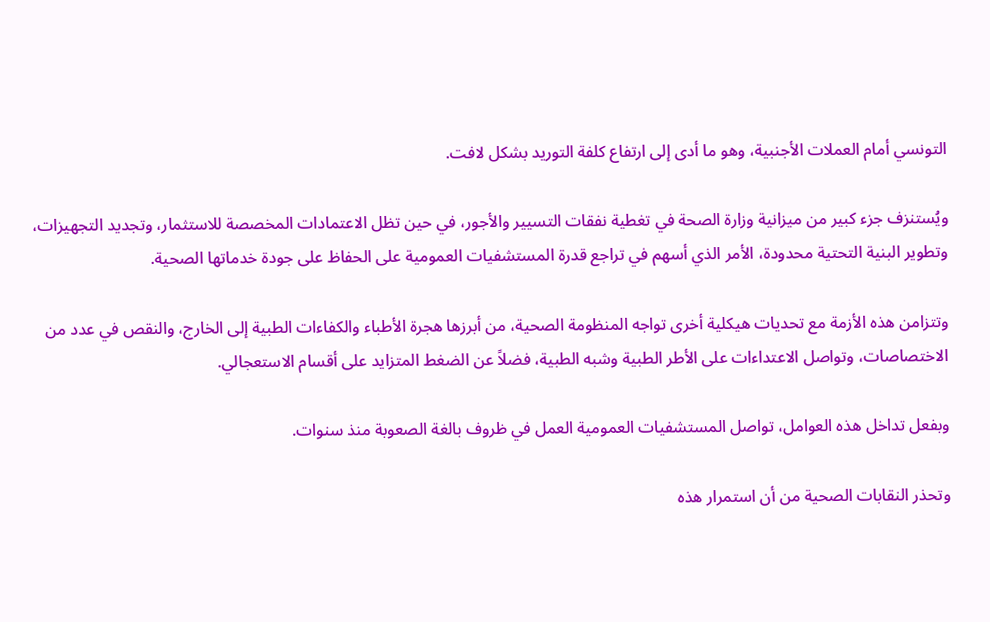التونسي أمام العملات الأجنبية، وهو ما أدى إلى ارتفاع كلفة التوريد بشكل لافت.

ويُستنزف جزء كبير من ميزانية وزارة الصحة في تغطية نفقات التسيير والأجور، في حين تظل الاعتمادات المخصصة للاستثمار، وتجديد التجهيزات، وتطوير البنية التحتية محدودة، الأمر الذي أسهم في تراجع قدرة المستشفيات العمومية على الحفاظ على جودة خدماتها الصحية.

وتتزامن هذه الأزمة مع تحديات هيكلية أخرى تواجه المنظومة الصحية، من أبرزها هجرة الأطباء والكفاءات الطبية إلى الخارج، والنقص في عدد من الاختصاصات، وتواصل الاعتداءات على الأطر الطبية وشبه الطبية، فضلاً عن الضغط المتزايد على أقسام الاستعجالي.

وبفعل تداخل هذه العوامل، تواصل المستشفيات العمومية العمل في ظروف بالغة الصعوبة منذ سنوات.

وتحذر النقابات الصحية من أن استمرار هذه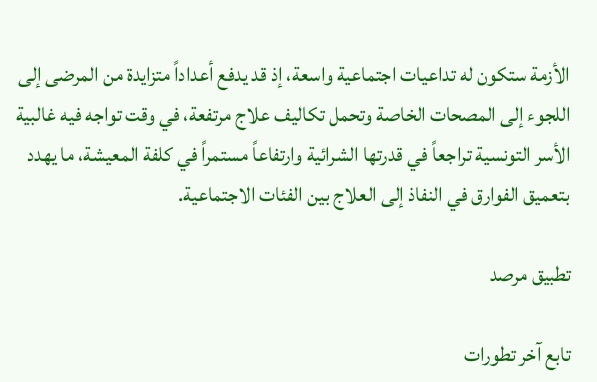الأزمة ستكون له تداعيات اجتماعية واسعة، إذ قد يدفع أعداداً متزايدة من المرضى إلى اللجوء إلى المصحات الخاصة وتحمل تكاليف علاج مرتفعة، في وقت تواجه فيه غالبية الأسر التونسية تراجعاً في قدرتها الشرائية وارتفاعاً مستمراً في كلفة المعيشة، ما يهدد بتعميق الفوارق في النفاذ إلى العلاج بين الفئات الاجتماعية.

تطبيق مرصد

تابع آخر تطورات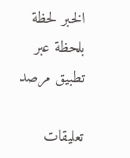الخبر لحظة بلحظة عبر تطبيق مرصد

تعليقات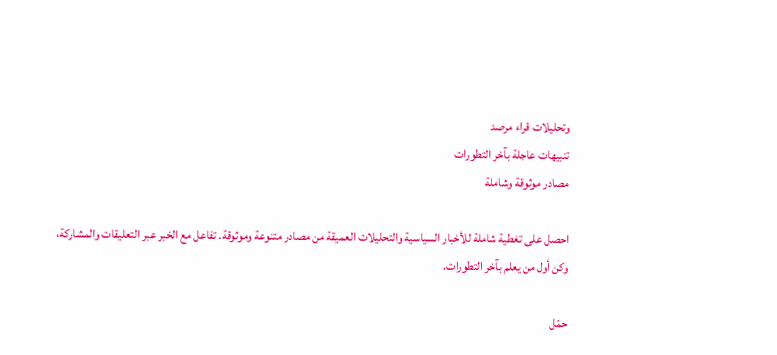وتحليلات قراء مرصد
تنبيهات عاجلة بآخر التطورات
مصادر موثوقة وشاملة

احصل على تغطية شاملة للأخبار السياسية والتحليلات العميقة من مصادر متنوعة وموثوقة. تفاعل مع الخبر عبر التعليقات والمشاركة، وكن أول من يعلم بآخر التطورات.

حمّل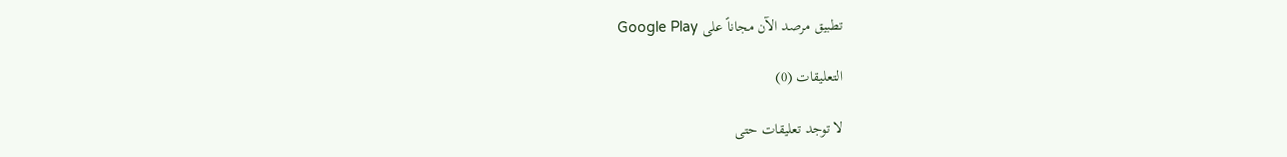تطبيق مرصد الآن مجاناً على Google Play

التعليقات (0)

لا توجد تعليقات حتى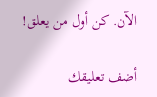الآن. كن أول من يعلق!

أضف تعليقك